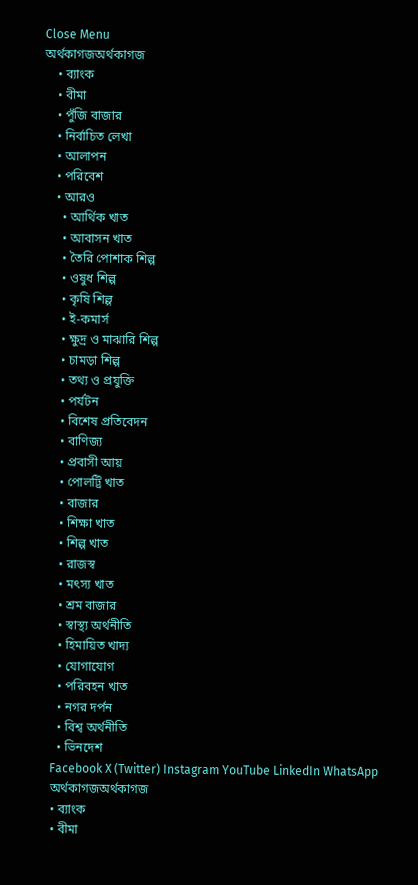Close Menu
অর্থকাগজঅর্থকাগজ
    • ব্যাংক
    • বীমা
    • পুঁজি বাজার
    • নির্বাচিত লেখা
    • আলাপন
    • পরিবেশ
    • আরও
      • আর্থিক খাত
      • আবাসন খাত
      • তৈরি পোশাক শিল্প
      • ওষুধ শিল্প
      • কৃষি শিল্প
      • ই-কমার্স
      • ক্ষুদ্র ও মাঝারি শিল্প
      • চামড়া শিল্প
      • তথ্য ও প্রযুক্তি
      • পর্যটন
      • বিশেষ প্রতিবেদন
      • বাণিজ্য
      • প্রবাসী আয়
      • পোলট্রি খাত
      • বাজার
      • শিক্ষা খাত
      • শিল্প খাত
      • রাজস্ব
      • মৎস্য খাত
      • শ্রম বাজার
      • স্বাস্থ্য অর্থনীতি
      • হিমায়িত খাদ্য
      • যোগাযোগ
      • পরিবহন খাত
      • নগর দর্পন
      • বিশ্ব অর্থনীতি
      • ভিনদেশ
    Facebook X (Twitter) Instagram YouTube LinkedIn WhatsApp
    অর্থকাগজঅর্থকাগজ
    • ব্যাংক
    • বীমা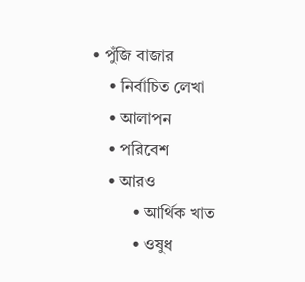• পুঁজি বাজার
    • নির্বাচিত লেখা
    • আলাপন
    • পরিবেশ
    • আরও
          • আর্থিক খাত
          • ওষুধ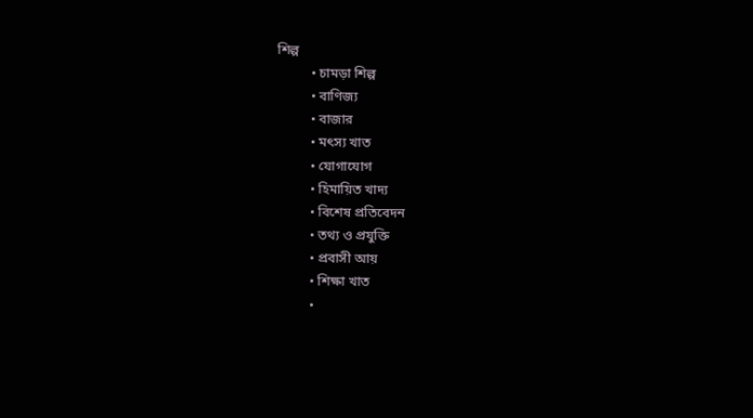শিল্প
          • চামড়া শিল্প
          • বাণিজ্য
          • বাজার
          • মৎস্য খাত
          • যোগাযোগ
          • হিমায়িত খাদ্য
          • বিশেষ প্রতিবেদন
          • তথ্য ও প্রযুক্তি
          • প্রবাসী আয়
          • শিক্ষা খাত
          •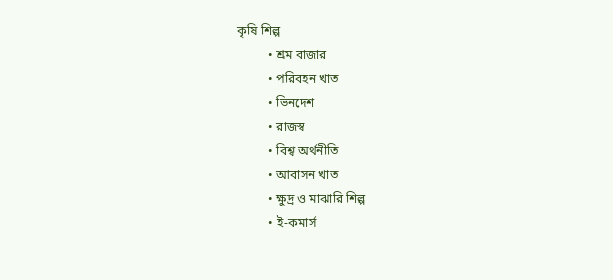কৃষি শিল্প
          • শ্রম বাজার
          • পরিবহন খাত
          • ভিনদেশ
          • রাজস্ব
          • বিশ্ব অর্থনীতি
          • আবাসন খাত
          • ক্ষুদ্র ও মাঝারি শিল্প
          • ই-কমার্স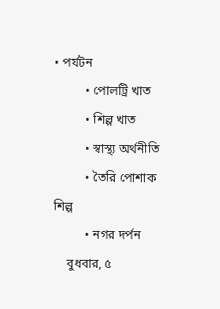• পর্যটন
          • পোলট্রি খাত
          • শিল্প খাত
          • স্বাস্থ্য অর্থনীতি
          • তৈরি পোশাক শিল্প
          • নগর দর্পন
    বুধবার, ৫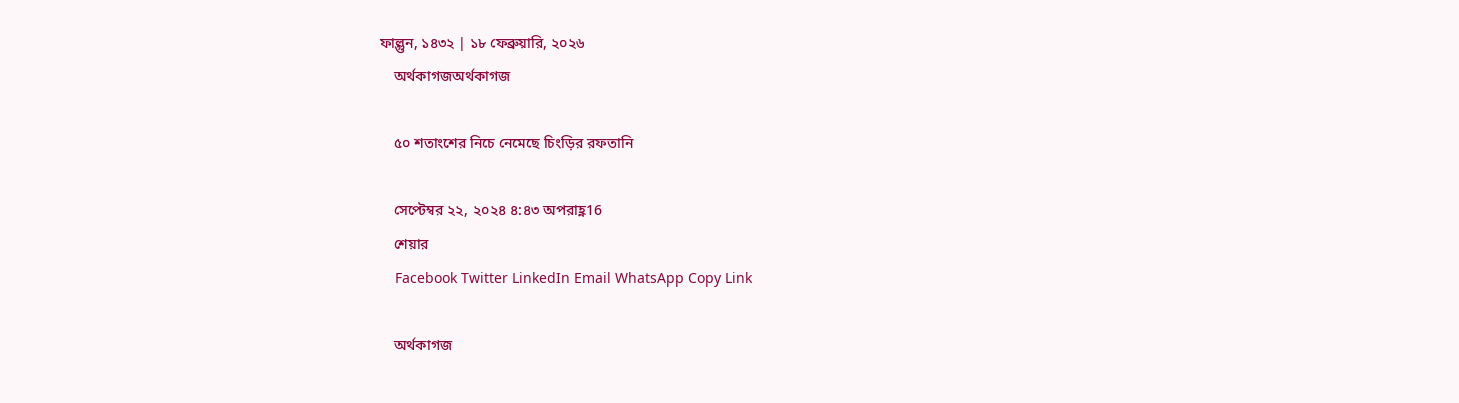ফাল্গুন, ১৪৩২ | ১৮ ফেব্রুয়ারি, ২০২৬
    অর্থকাগজঅর্থকাগজ

    ৫০ শতাংশের নিচে নেমেছে চিংড়ির রফতানি

    সেপ্টেম্বর ২২, ২০২৪ ৪:৪৩ অপরাহ্ণ16
    শেয়ার
    Facebook Twitter LinkedIn Email WhatsApp Copy Link

    অর্থকাগজ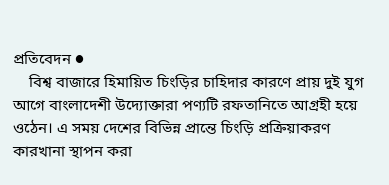প্রতিবেদন ●
    বিশ্ব বাজারে হিমায়িত চিংড়ির চাহিদার কারণে প্রায় দুই যুগ আগে বাংলাদেশী উদ্যোক্তারা পণ্যটি রফতানিতে আগ্রহী হয়ে ওঠেন। এ সময় দেশের বিভিন্ন প্রান্তে চিংড়ি প্রক্রিয়াকরণ কারখানা স্থাপন করা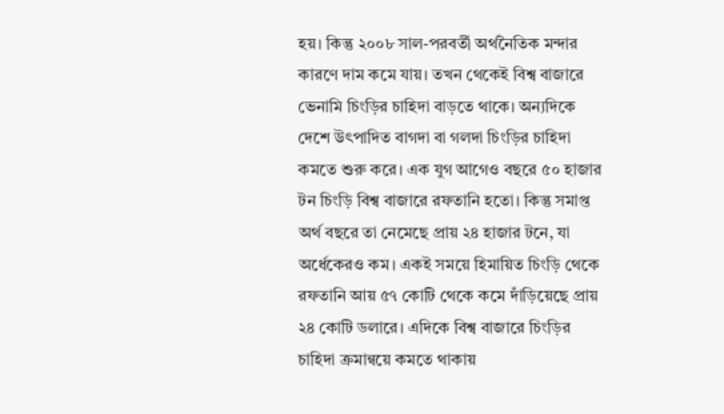হয়। কিন্তু ২০০৮ সাল-পরবর্তী অর্থনৈতিক মন্দার কারণে দাম কমে যায়। তখন থেকেই বিশ্ব বাজারে ভেনামি চিংড়ির চাহিদা বাড়তে থাকে। অন্যদিকে দেশে উৎপাদিত বাগদা বা গলদা চিংড়ির চাহিদা কমতে শুরু করে। এক যুগ আগেও বছরে ৫০ হাজার টন চিংড়ি বিশ্ব বাজারে রফতানি হতো। কিন্তু সমাপ্ত অর্থ বছরে তা নেমেছে প্রায় ২৪ হাজার টনে, যা অর্ধেকেরও কম। একই সময়ে হিমায়িত চিংড়ি থেকে রফতানি আয় ৫৭ কোটি থেকে কমে দাঁড়িয়েছে প্রায় ২৪ কোটি ডলারে। এদিকে বিশ্ব বাজারে চিংড়ির চাহিদা ক্রমান্বয়ে কমতে থাকায়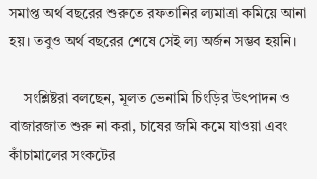সমাপ্ত অর্থ বছরের শুরুতে রফতানির ল্যমাত্রা কমিয়ে আনা হয়। তবুও অর্থ বছরের শেষে সেই ল্য অর্জন সম্ভব হয়নি।

    সংশ্লিষ্টরা বলছেন, মূলত ভেনামি চিংড়ির উৎপাদন ও বাজারজাত শুরু না করা, চাষের জমি কমে যাওয়া এবং কাঁচামালের সংকটের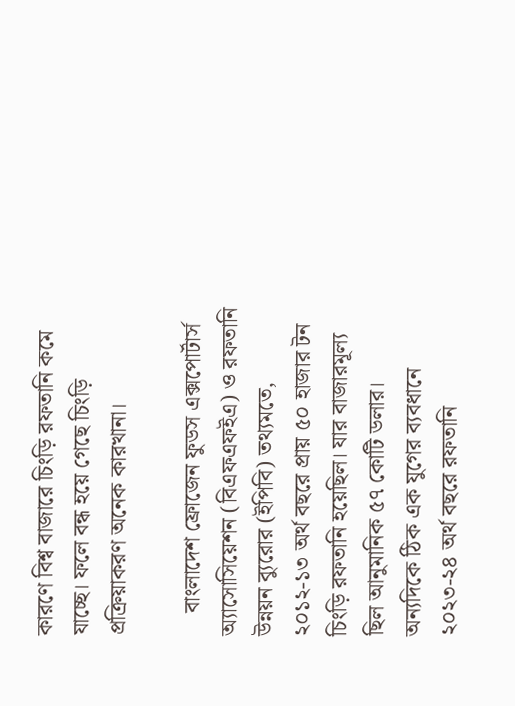কারণে বিশ্ব বাজারে চিংড়ি রফতানি কমে যাচ্ছে। ফলে বন্ধ হয়ে গেছে চিংড়ি প্রক্রিয়াকরণ অনেক কারখানা।

    বাংলাদেশ ফ্রোজেন ফুডস এক্সপোর্টার্স অ্যাসোসিয়েশন (বিএফএফইএ) ও রফতানি উন্নয়ন ব্যুরোর (ইপিবি) তথ্যমতে, ২০১২-১৩ অর্থ বছরে প্রায় ৫০ হাজার টন চিংড়ি রফতানি হয়েছিল। যার বাজারমূল্য ছিল আনুমানিক ৫৭ কোটি ডলার। অন্যদিকে ঠিক এক যুগের ব্যবধানে ২০২৩-২৪ অর্থ বছরে রফতানি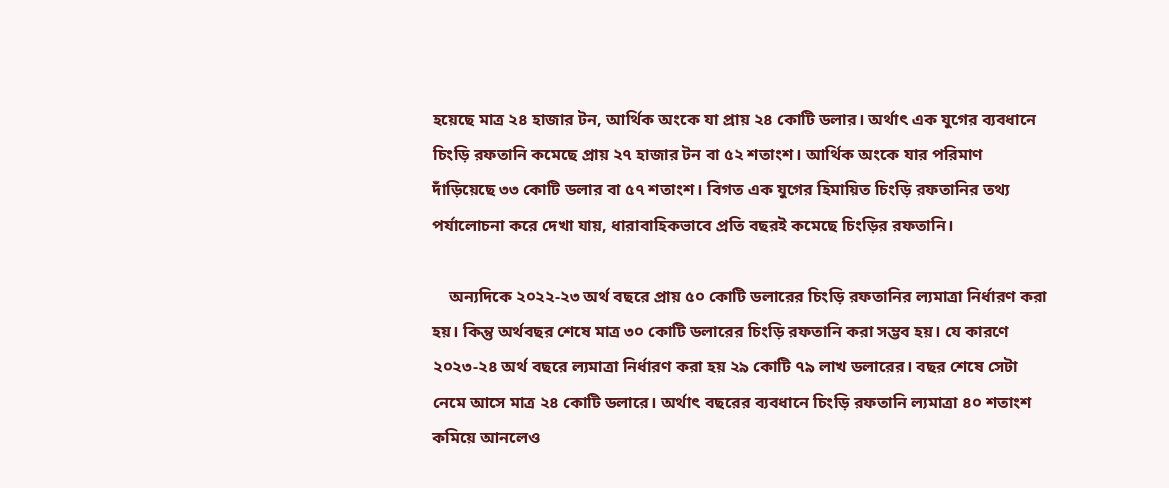হয়েছে মাত্র ২৪ হাজার টন, আর্থিক অংকে যা প্রায় ২৪ কোটি ডলার। অর্থাৎ এক যুগের ব্যবধানে চিংড়ি রফতানি কমেছে প্রায় ২৭ হাজার টন বা ৫২ শতাংশ। আর্থিক অংকে যার পরিমাণ দাঁড়িয়েছে ৩৩ কোটি ডলার বা ৫৭ শতাংশ। বিগত এক যুগের হিমায়িত চিংড়ি রফতানির তথ্য পর্যালোচনা করে দেখা যায়, ধারাবাহিকভাবে প্রতি বছরই কমেছে চিংড়ির রফতানি।

    অন্যদিকে ২০২২-২৩ অর্থ বছরে প্রায় ৫০ কোটি ডলারের চিংড়ি রফতানির ল্যমাত্রা নির্ধারণ করা হয়। কিন্তু অর্থবছর শেষে মাত্র ৩০ কোটি ডলারের চিংড়ি রফতানি করা সম্ভব হয়। যে কারণে ২০২৩-২৪ অর্থ বছরে ল্যমাত্রা নির্ধারণ করা হয় ২৯ কোটি ৭৯ লাখ ডলারের। বছর শেষে সেটা নেমে আসে মাত্র ২৪ কোটি ডলারে। অর্থাৎ বছরের ব্যবধানে চিংড়ি রফতানি ল্যমাত্রা ৪০ শতাংশ কমিয়ে আনলেও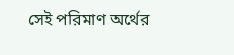সেই পরিমাণ অর্থের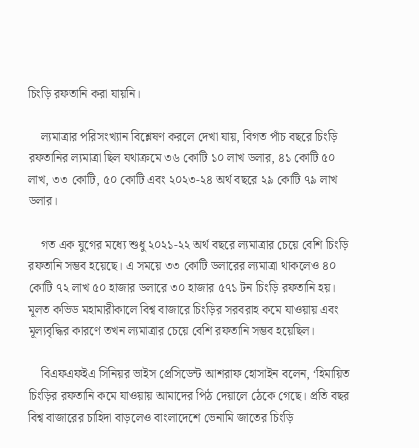চিংড়ি রফতানি করা যায়নি।

    ল্যমাত্রার পরিসংখ্যান বিশ্লেষণ করলে দেখা যায়, বিগত পাঁচ বছরে চিংড়ি রফতানির ল্যমাত্রা ছিল যথাক্রমে ৩৬ কোটি ১০ লাখ ডলার, ৪১ কোটি ৫০ লাখ, ৩৩ কোটি, ৫০ কোটি এবং ২০২৩-২৪ অর্থ বছরে ২৯ কোটি ৭৯ লাখ ডলার।

    গত এক যুগের মধ্যে শুধু ২০২১-২২ অর্থ বছরে ল্যমাত্রার চেয়ে বেশি চিংড়ি রফতানি সম্ভব হয়েছে। এ সময়ে ৩৩ কোটি ডলারের ল্যমাত্রা থাকলেও ৪০ কোটি ৭২ লাখ ৫০ হাজার ডলারে ৩০ হাজার ৫৭১ টন চিংড়ি রফতানি হয়। মূলত কভিড মহামারীকালে বিশ্ব বাজারে চিংড়ির সরবরাহ কমে যাওয়ায় এবং মূল্যবৃদ্ধির কারণে তখন ল্যমাত্রার চেয়ে বেশি রফতানি সম্ভব হয়েছিল।

    বিএফএফইএ সিনিয়র ভাইস প্রেসিডেন্ট আশরাফ হোসাইন বলেন, ‘হিমায়িত চিংড়ির রফতানি কমে যাওয়ায় আমাদের পিঠ দেয়ালে ঠেকে গেছে। প্রতি বছর বিশ্ব বাজারের চাহিদা বাড়লেও বাংলাদেশে ভেনামি জাতের চিংড়ি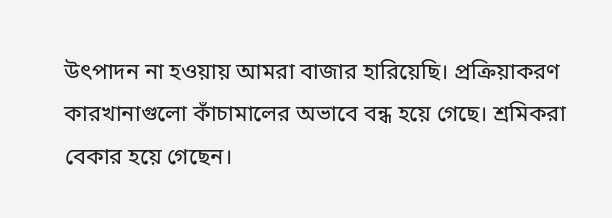উৎপাদন না হওয়ায় আমরা বাজার হারিয়েছি। প্রক্রিয়াকরণ কারখানাগুলো কাঁচামালের অভাবে বন্ধ হয়ে গেছে। শ্রমিকরা বেকার হয়ে গেছেন।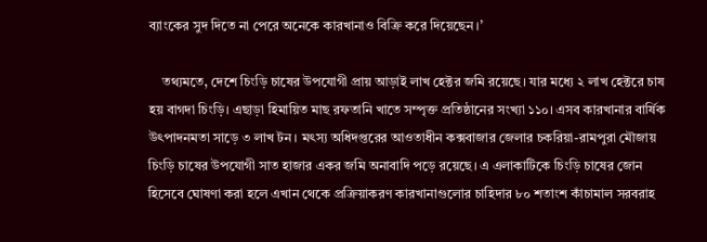ব্যাংকের সুদ দিতে না পেরে অনেকে কারখানাও বিক্রি করে দিয়েছেন।’

    তথ্যমতে, দেশে চিংড়ি চাষের উপযোগী প্রায় আড়াই লাখ হেক্টর জমি রয়েছে। যার মধ্যে ২ লাখ হেক্টরে চাষ হয় বাগদা চিংড়ি। এছাড়া হিমায়িত মাছ রফতানি খাতে সম্পৃক্ত প্রতিষ্ঠানের সংখ্যা ১১০। এসব কারখানার বার্ষিক উৎপাদনমতা সাড়ে ৩ লাখ টন। মৎস্য অধিদপ্তরের আওতাধীন কক্সবাজার জেলার চকরিয়া-রামপুরা মৌজায় চিংড়ি চাষের উপযোগী সাত হাজার একর জমি অনাবাদি পড়ে রয়েছে। এ এলাকাটিকে চিংড়ি চাষের জোন হিসেবে ঘোষণা করা হলে এখান থেকে প্রক্রিয়াকরণ কারখানাগুলোর চাহিদার ৮০ শতাংশ কাঁচামাল সরবরাহ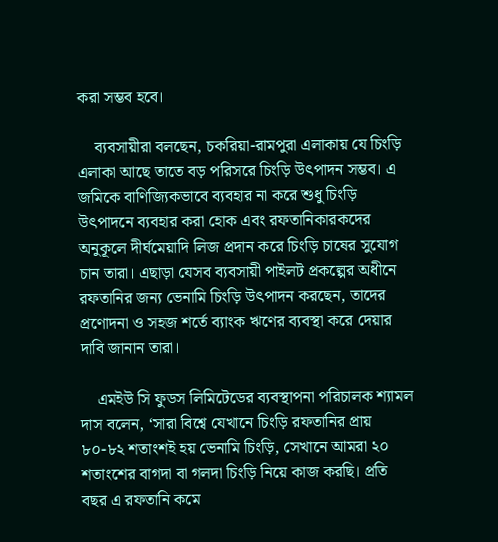করা সম্ভব হবে।

    ব্যবসায়ীরা বলছেন, চকরিয়া-রামপুরা এলাকায় যে চিংড়ি এলাকা আছে তাতে বড় পরিসরে চিংড়ি উৎপাদন সম্ভব। এ জমিকে বাণিজ্যিকভাবে ব্যবহার না করে শুধু চিংড়ি উৎপাদনে ব্যবহার করা হোক এবং রফতানিকারকদের অনুকূলে দীর্ঘমেয়াদি লিজ প্রদান করে চিংড়ি চাষের সুযোগ চান তারা। এছাড়া যেসব ব্যবসায়ী পাইলট প্রকল্পের অধীনে রফতানির জন্য ভেনামি চিংড়ি উৎপাদন করছেন, তাদের প্রণোদনা ও সহজ শর্তে ব্যাংক ঋণের ব্যবস্থা করে দেয়ার দাবি জানান তারা।

    এমইউ সি ফুডস লিমিটেডের ব্যবস্থাপনা পরিচালক শ্যামল দাস বলেন, ‘সারা বিশ্বে যেখানে চিংড়ি রফতানির প্রায় ৮০-৮২ শতাংশই হয় ভেনামি চিংড়ি, সেখানে আমরা ২০ শতাংশের বাগদা বা গলদা চিংড়ি নিয়ে কাজ করছি। প্রতি বছর এ রফতানি কমে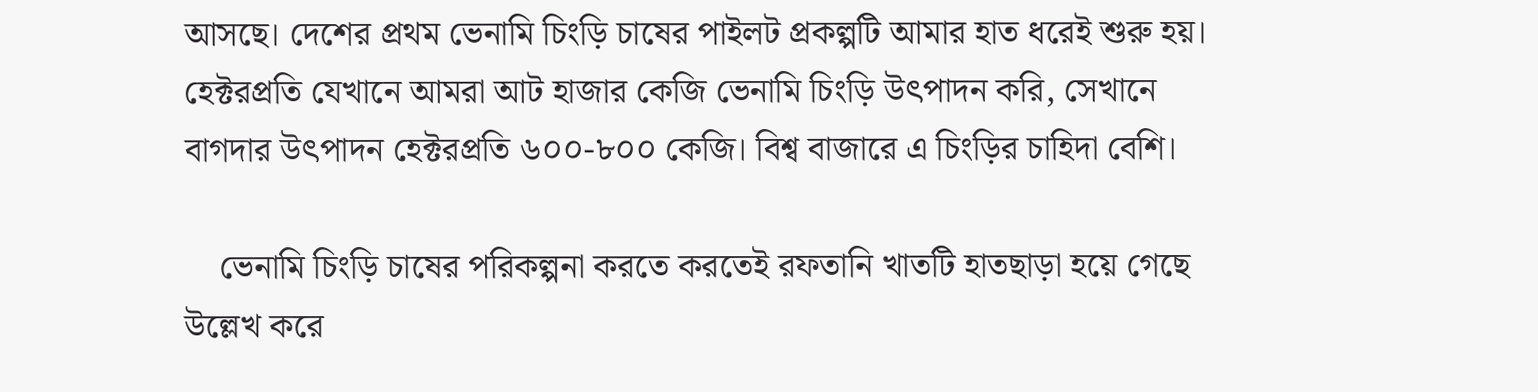আসছে। দেশের প্রথম ভেনামি চিংড়ি চাষের পাইলট প্রকল্পটি আমার হাত ধরেই শুরু হয়। হেক্টরপ্রতি যেখানে আমরা আট হাজার কেজি ভেনামি চিংড়ি উৎপাদন করি, সেখানে বাগদার উৎপাদন হেক্টরপ্রতি ৬০০-৮০০ কেজি। বিশ্ব বাজারে এ চিংড়ির চাহিদা বেশি।

    ভেনামি চিংড়ি চাষের পরিকল্পনা করতে করতেই রফতানি খাতটি হাতছাড়া হয়ে গেছে উল্লেখ করে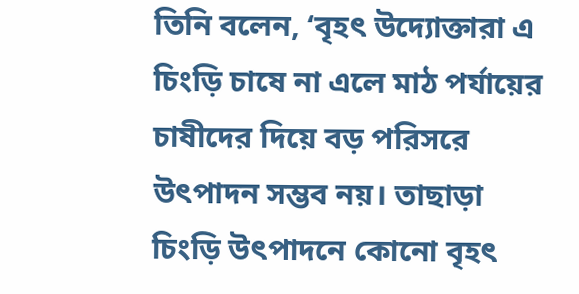তিনি বলেন, ‘বৃহৎ উদ্যোক্তারা এ চিংড়ি চাষে না এলে মাঠ পর্যায়ের চাষীদের দিয়ে বড় পরিসরে উৎপাদন সম্ভব নয়। তাছাড়া চিংড়ি উৎপাদনে কোনো বৃহৎ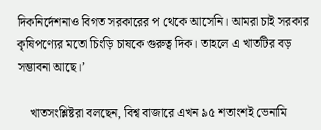দিকনির্দেশনাও বিগত সরকারের প থেকে আসেনি। আমরা চাই সরকার কৃষিপণ্যের মতো চিংড়ি চাষকে গুরুত্ব দিক। তাহলে এ খাতটির বড় সম্ভাবনা আছে।’

    খাতসংশ্লিষ্টরা বলছেন, বিশ্ব বাজারে এখন ৯৫ শতাংশই ভেনামি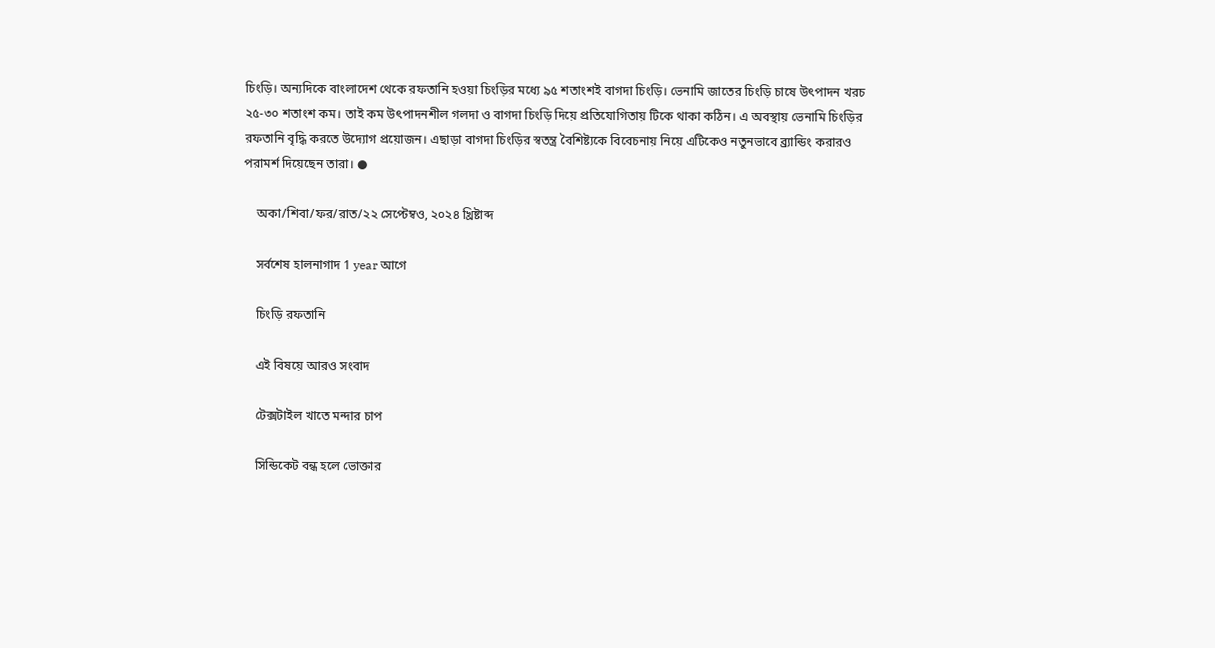চিংড়ি। অন্যদিকে বাংলাদেশ থেকে রফতানি হওয়া চিংড়ির মধ্যে ৯৫ শতাংশই বাগদা চিংড়ি। ভেনামি জাতের চিংড়ি চাষে উৎপাদন খরচ ২৫-৩০ শতাংশ কম। তাই কম উৎপাদনশীল গলদা ও বাগদা চিংড়ি দিয়ে প্রতিযোগিতায় টিকে থাকা কঠিন। এ অবস্থায় ভেনামি চিংড়ির রফতানি বৃদ্ধি করতে উদ্যোগ প্রয়োজন। এছাড়া বাগদা চিংড়ির স্বতন্ত্র বৈশিষ্ট্যকে বিবেচনায় নিয়ে এটিকেও নতুনভাবে ব্র্যান্ডিং করারও পরামর্শ দিয়েছেন তারা। ●

    অকা/শিবা/ফর/রাত/২২ সেপ্টেম্বও, ২০২৪ খ্রিষ্টাব্দ

    সর্বশেষ হালনাগাদ 1 year আগে

    চিংড়ি রফতানি

    এই বিষয়ে আরও সংবাদ

    টেক্সটাইল খাতে মন্দার চাপ

    সিন্ডিকেট বন্ধ হলে ভোক্তার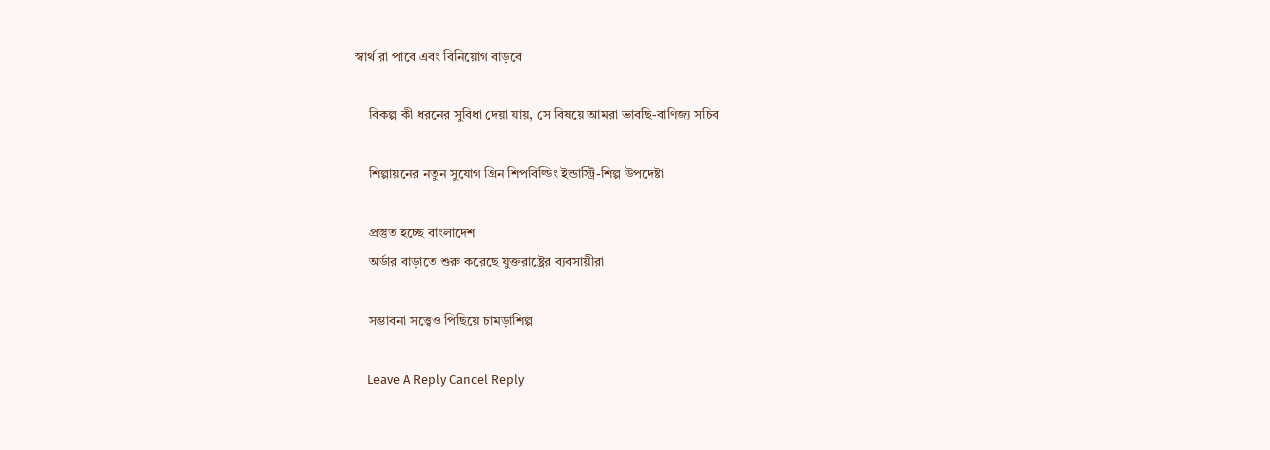স্বার্থ রা পাবে এবং বিনিয়োগ বাড়বে

    বিকল্প কী ধরনের সুবিধা দেয়া যায়, সে বিষয়ে আমরা ভাবছি-বাণিজ্য সচিব

    শিল্পায়নের নতুন সুযোগ গ্রিন শিপবিল্ডিং ইন্ডাস্ট্রি-শিল্প উপদেষ্টা

    প্রস্তুত হচ্ছে বাংলাদেশ
    অর্ডার বাড়াতে শুরু করেছে যুক্তরাষ্ট্রের ব্যবসায়ীরা

    সম্ভাবনা সত্ত্বেও পিছিয়ে চামড়াশিল্প

    Leave A Reply Cancel Reply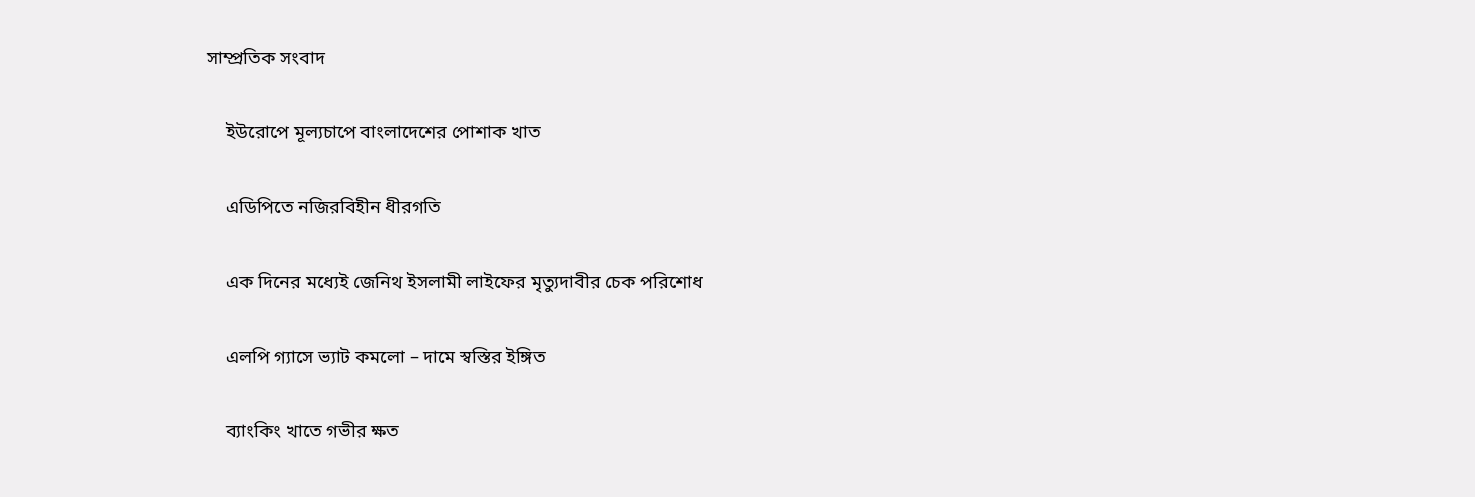সাম্প্রতিক সংবাদ

    ইউরোপে মূল্যচাপে বাংলাদেশের পোশাক খাত

    এডিপিতে নজিরবিহীন ধীরগতি

    এক দিনের মধ্যেই জেনিথ ইসলামী লাইফের মৃত্যুদাবীর চেক পরিশোধ

    এলপি গ্যাসে ভ্যাট কমলো – দামে স্বস্তির ইঙ্গিত

    ব্যাংকিং খাতে গভীর ক্ষত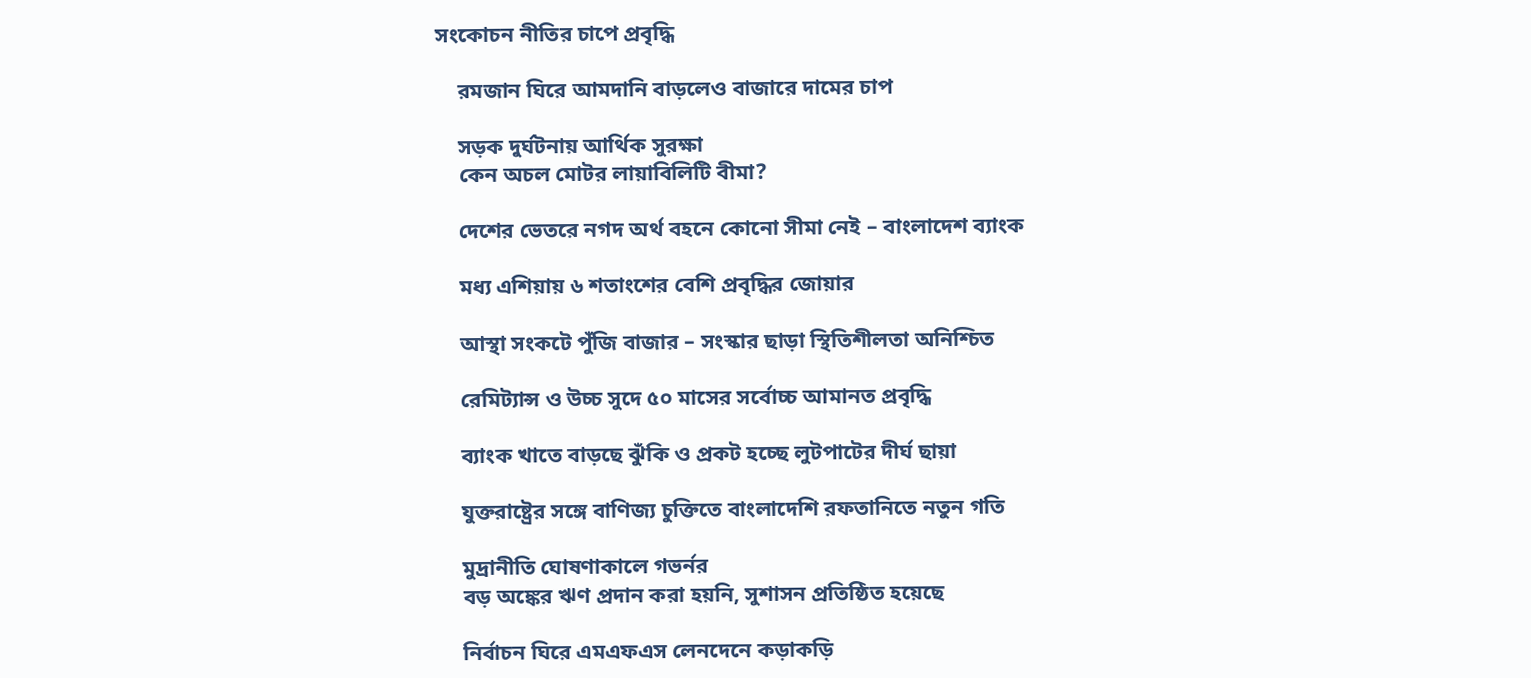সংকোচন নীতির চাপে প্রবৃদ্ধি

    রমজান ঘিরে আমদানি বাড়লেও বাজারে দামের চাপ

    সড়ক দুর্ঘটনায় আর্থিক সুরক্ষা
    কেন অচল মোটর লায়াবিলিটি বীমা?

    দেশের ভেতরে নগদ অর্থ বহনে কোনো সীমা নেই – বাংলাদেশ ব্যাংক

    মধ্য এশিয়ায় ৬ শতাংশের বেশি প্রবৃদ্ধির জোয়ার

    আস্থা সংকটে পুঁজি বাজার – সংস্কার ছাড়া স্থিতিশীলতা অনিশ্চিত

    রেমিট্যান্স ও উচ্চ সুদে ৫০ মাসের সর্বোচ্চ আমানত প্রবৃদ্ধি

    ব্যাংক খাতে বাড়ছে ঝুঁকি ও প্রকট হচ্ছে লুটপাটের দীর্ঘ ছায়া

    যুক্তরাষ্ট্রের সঙ্গে বাণিজ্য চুক্তিতে বাংলাদেশি রফতানিতে নতুন গতি

    মুদ্রানীতি ঘোষণাকালে গভর্নর
    বড় অঙ্কের ঋণ প্রদান করা হয়নি, সুশাসন প্রতিষ্ঠিত হয়েছে

    নির্বাচন ঘিরে এমএফএস লেনদেনে কড়াকড়ি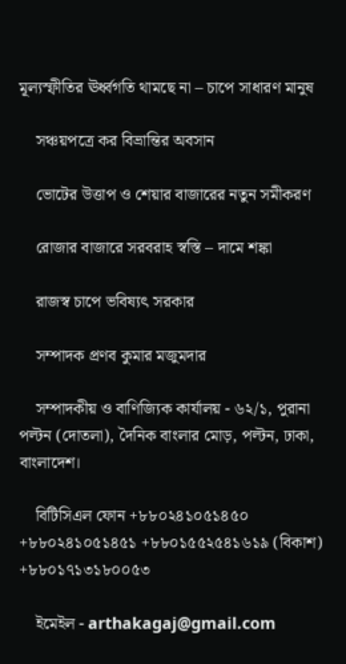মূল্যস্ফীতির ঊর্ধ্বগতি থামছে না – চাপে সাধারণ মানুষ

    সঞ্চয়পত্রে কর বিভ্রান্তির অবসান

    ভোটের উত্তাপ ও শেয়ার বাজারের নতুন সমীকরণ

    রোজার বাজারে সরবরাহ স্বস্তি – দামে শঙ্কা

    রাজস্ব চাপে ভবিষ্যৎ সরকার

    সম্পাদক প্রণব কুমার মজুমদার

    সম্পাদকীয় ও বাণিজ্যিক কার্যালয় - ৬২/১, পুরানা পল্টন (দোতলা), দৈনিক বাংলার মোড়, পল্টন, ঢাকা, বাংলাদেশ।

    বিটিসিএল ফোন +৮৮০২৪১০৫১৪৫০ +৮৮০২৪১০৫১৪৫১ +৮৮০১৫৫২৫৪১৬১৯ (বিকাশ) +৮৮০১৭১৩১৮০০৫৩

    ইমেইল - arthakagaj@gmail.com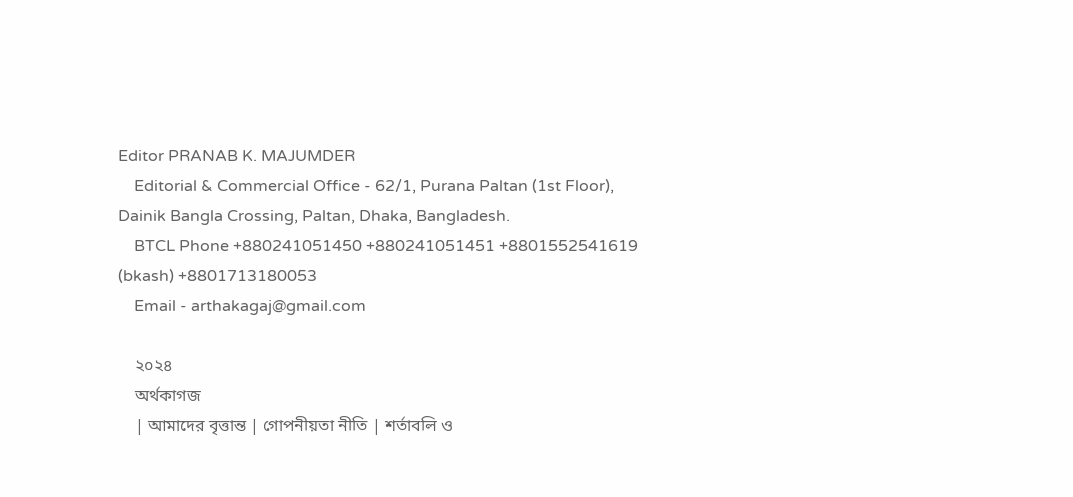Editor PRANAB K. MAJUMDER
    Editorial & Commercial Office - 62/1, Purana Paltan (1st Floor), Dainik Bangla Crossing, Paltan, Dhaka, Bangladesh.
    BTCL Phone +880241051450 +880241051451 +8801552541619 (bkash) +8801713180053
    Email - arthakagaj@gmail.com

    ২০২৪
    অর্থকাগজ
    | আমাদের বৃত্তান্ত | গোপনীয়তা নীতি | শর্তাবলি ও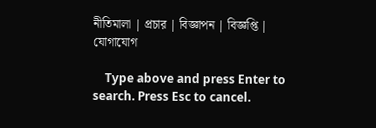নীতিমালা | প্রচার | বিজ্ঞাপন | বিজ্ঞপ্তি | যোগাযোগ

    Type above and press Enter to search. Press Esc to cancel.